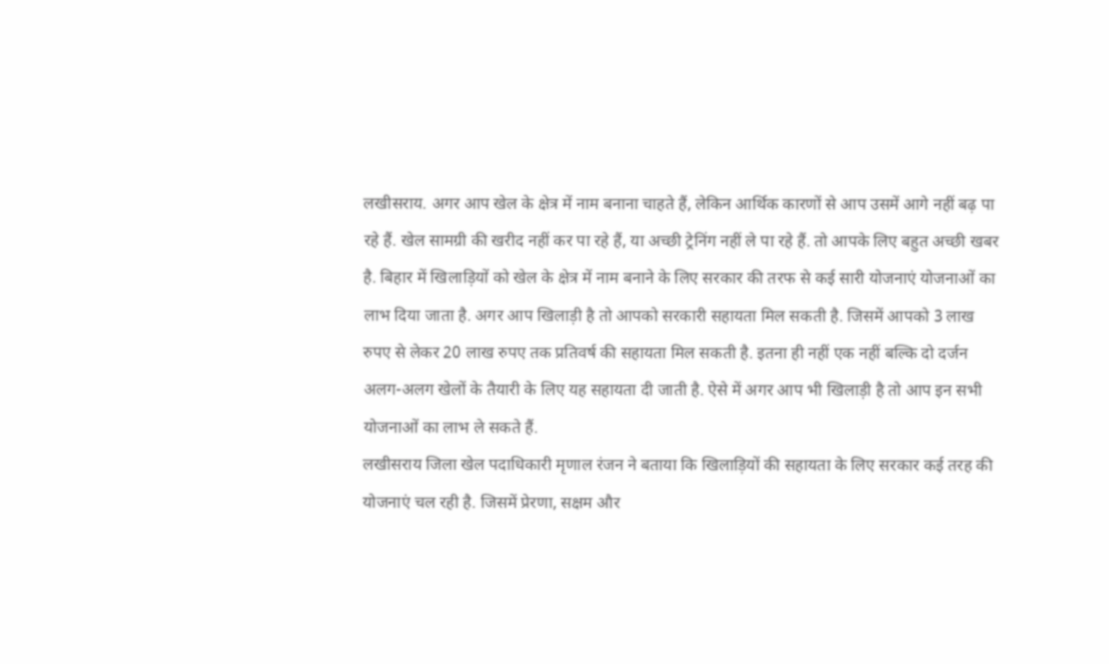लखीसराय. अगर आप खेल के क्षेत्र में नाम बनाना चाहते हैं, लेकिन आर्थिक कारणों से आप उसमें आगे नहीं बढ़ पा रहे हैं. खेल सामग्री की खरीद नहीं कर पा रहे हैं, या अच्छी ट्रेनिंग नहीं ले पा रहे हैं. तो आपके लिए बहुत अच्छी खबर है. बिहार में खिलाड़ियों को खेल के क्षेत्र में नाम बनाने के लिए सरकार की तरफ से कई सारी योजनाएं योजनाओं का लाभ दिया जाता है. अगर आप खिलाड़ी है तो आपको सरकारी सहायता मिल सकती है. जिसमें आपको 3 लाख रुपए से लेकर 20 लाख रुपए तक प्रतिवर्ष की सहायता मिल सकती है. इतना ही नहीं एक नहीं बल्कि दो दर्जन अलग-अलग खेलों के तैयारी के लिए यह सहायता दी जाती है. ऐसे में अगर आप भी खिलाड़ी है तो आप इन सभी योजनाओं का लाभ ले सकते हैं.
लखीसराय जिला खेल पदाधिकारी मृणाल रंजन ने बताया कि खिलाड़ियों की सहायता के लिए सरकार कई तरह की योजनाएं चल रही है. जिसमें प्रेरणा, सक्षम और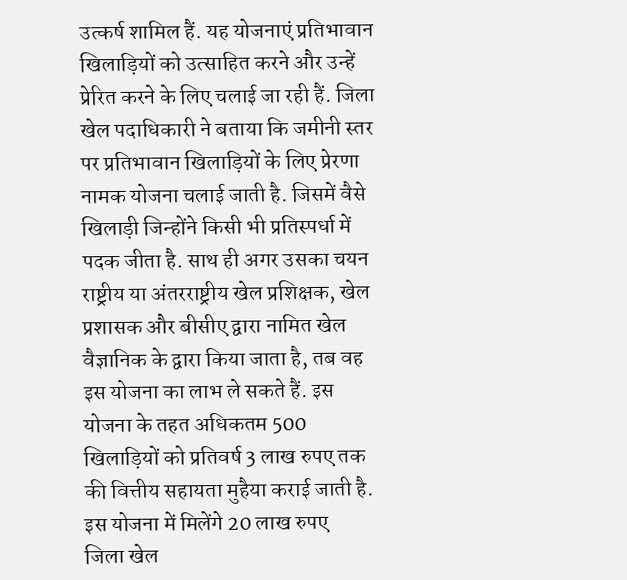उत्कर्ष शामिल हैं. यह योजनाएं प्रतिभावान खिलाड़ियों को उत्साहित करने और उन्हें प्रेरित करने के लिए चलाई जा रही हैं. जिला खेल पदाधिकारी ने बताया कि जमीनी स्तर पर प्रतिभावान खिलाड़ियों के लिए प्रेरणा नामक योजना चलाई जाती है. जिसमें वैसे खिलाड़ी जिन्होंने किसी भी प्रतिस्पर्धा में पदक जीता है. साथ ही अगर उसका चयन राष्ट्रीय या अंतरराष्ट्रीय खेल प्रशिक्षक, खेल प्रशासक और बीसीए द्वारा नामित खेल वैज्ञानिक के द्वारा किया जाता है, तब वह इस योजना का लाभ ले सकते हैं. इस योजना के तहत अधिकतम 500 खिलाड़ियों को प्रतिवर्ष 3 लाख रुपए तक की वित्तीय सहायता मुहैया कराई जाती है.
इस योजना में मिलेंगे 20 लाख रुपए
जिला खेल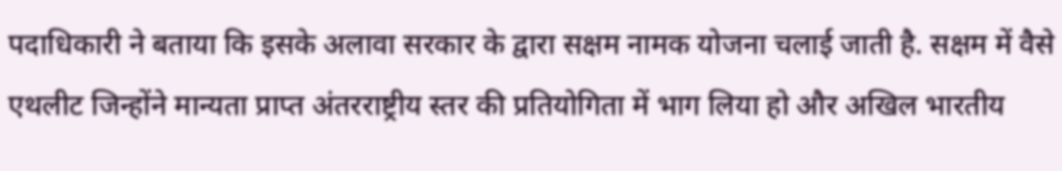पदाधिकारी ने बताया कि इसके अलावा सरकार के द्वारा सक्षम नामक योजना चलाई जाती है. सक्षम में वैसे एथलीट जिन्होंने मान्यता प्राप्त अंतरराष्ट्रीय स्तर की प्रतियोगिता में भाग लिया हो और अखिल भारतीय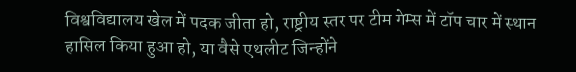विश्वविद्यालय खेल में पदक जीता हो, राष्ट्रीय स्तर पर टीम गेम्स में टॉप चार में स्थान हासिल किया हुआ हो, या वैसे एथलीट जिन्होंने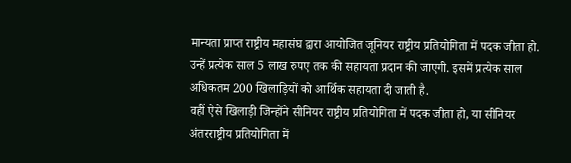मान्यता प्राप्त राष्ट्रीय महासंघ द्वारा आयोजित जूनियर राष्ट्रीय प्रतियोगिता में पदक जीता हो. उन्हें प्रत्येक साल 5 लाख रुपए तक की सहायता प्रदान की जाएगी. इसमें प्रत्येक साल अधिकतम 200 खिलाड़ियों को आर्थिक सहायता दी जाती है.
वहीं ऐसे खिलाड़ी जिन्होंने सीनियर राष्ट्रीय प्रतियोगिता में पदक जीता हो, या सीनियर अंतरराष्ट्रीय प्रतियोगिता में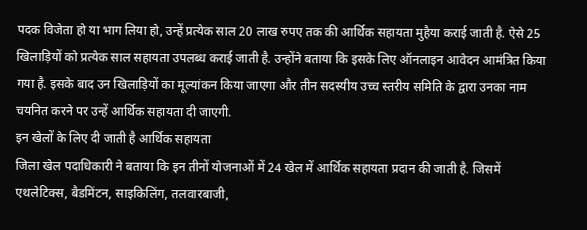पदक विजेता हो या भाग लिया हो, उन्हें प्रत्येक साल 20 लाख रुपए तक की आर्थिक सहायता मुहैया कराई जाती है. ऐसे 25 खिलाड़ियों को प्रत्येक साल सहायता उपलब्ध कराई जाती है. उन्होंने बताया कि इसके लिए ऑनलाइन आवेदन आमंत्रित किया गया है. इसके बाद उन खिलाड़ियों का मूल्यांकन किया जाएगा और तीन सदस्यीय उच्च स्तरीय समिति के द्वारा उनका नाम चयनित करने पर उन्हें आर्थिक सहायता दी जाएगी.
इन खेलों के लिए दी जाती है आर्थिक सहायता
जिला खेल पदाधिकारी ने बताया कि इन तीनों योजनाओं में 24 खेल में आर्थिक सहायता प्रदान की जाती है. जिसमें एथलेटिक्स, बैडमिंटन, साइकिलिंग, तलवारबाजी,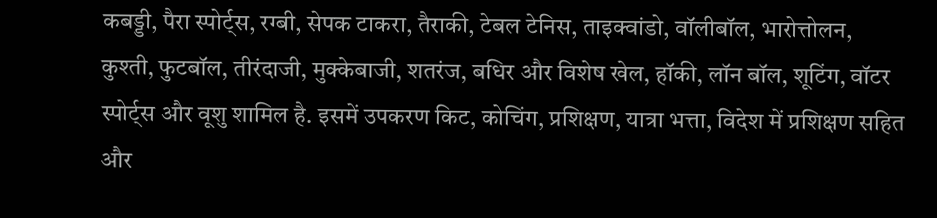कबड्डी, पैरा स्पोर्ट्स, रग्बी, सेपक टाकरा, तैराकी, टेबल टेनिस, ताइक्वांडो, वॉलीबॉल, भारोत्तोलन, कुश्ती, फुटबॉल, तीरंदाजी, मुक्केबाजी, शतरंज, बधिर और विशेष खेल, हॉकी, लॉन बॉल, शूटिंग, वॉटर स्पोर्ट्स और वूशु शामिल है. इसमें उपकरण किट, कोचिंग, प्रशिक्षण, यात्रा भत्ता, विदेश में प्रशिक्षण सहित और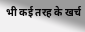भी कई तरह के खर्च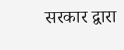सरकार द्वारा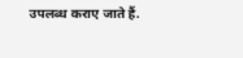उपलब्ध कराए जाते हैं.